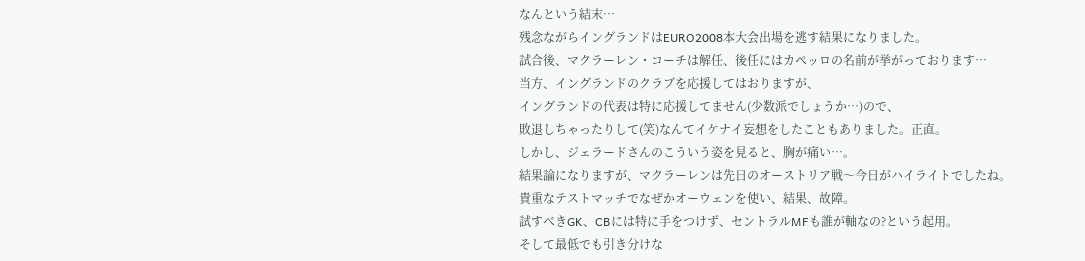なんという結末…
残念ながらイングランドはEURO2008本大会出場を逃す結果になりました。
試合後、マクラーレン・コーチは解任、後任にはカペッロの名前が挙がっております…
当方、イングランドのクラブを応援してはおりますが、
イングランドの代表は特に応援してません(少数派でしょうか…)ので、
敗退しちゃったりして(笑)なんてイケナイ妄想をしたこともありました。正直。
しかし、ジェラードさんのこういう姿を見ると、胸が痛い…。
結果論になりますが、マクラーレンは先日のオーストリア戦〜今日がハイライトでしたね。
貴重なテストマッチでなぜかオーウェンを使い、結果、故障。
試すべきGK、CBには特に手をつけず、セントラルMFも誰が軸なの?という起用。
そして最低でも引き分けな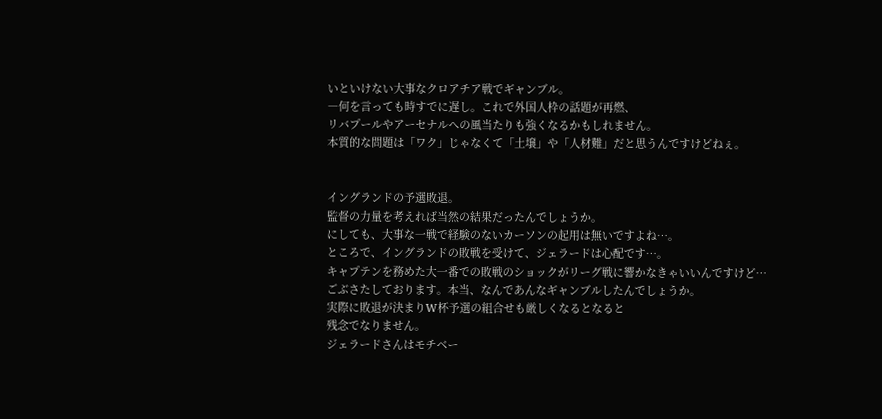いといけない大事なクロアチア戦でギャンブル。
―何を言っても時すでに遅し。これで外国人枠の話題が再燃、
リバプールやアーセナルへの風当たりも強くなるかもしれません。
本質的な問題は「ワク」じゃなくて「土壌」や「人材難」だと思うんですけどねぇ。


イングランドの予選敗退。
監督の力量を考えれば当然の結果だったんでしょうか。
にしても、大事な一戦で経験のないカーソンの起用は無いですよね…。
ところで、イングランドの敗戦を受けて、ジェラードは心配です…。
キャプテンを務めた大一番での敗戦のショックがリーグ戦に響かなきゃいいんですけど…
ごぶさたしております。本当、なんであんなギャンブルしたんでしょうか。
実際に敗退が決まりW杯予選の組合せも厳しくなるとなると
残念でなりません。
ジェラードさんはモチベー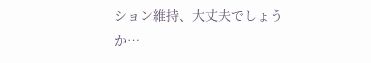ション維持、大丈夫でしょうか…